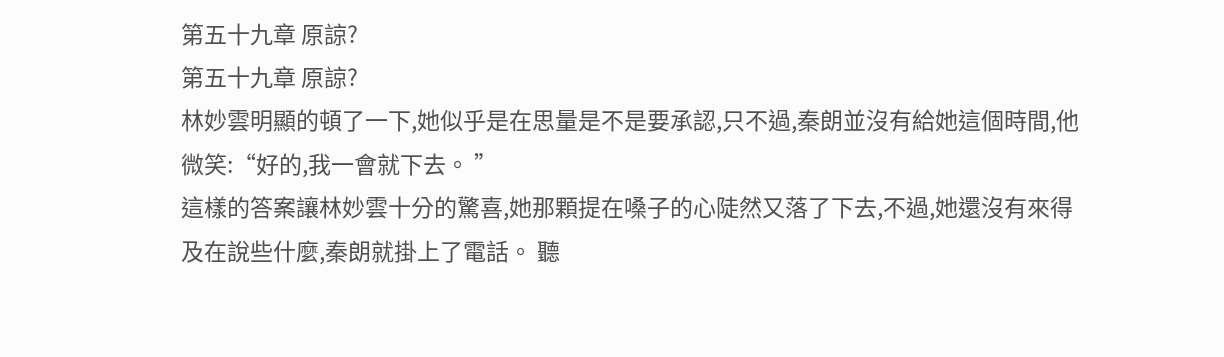第五十九章 原諒?
第五十九章 原諒?
林妙雲明顯的頓了一下,她似乎是在思量是不是要承認,只不過,秦朗並沒有給她這個時間,他微笑:“好的,我一會就下去。 ”
這樣的答案讓林妙雲十分的驚喜,她那顆提在嗓子的心陡然又落了下去,不過,她還沒有來得及在說些什麼,秦朗就掛上了電話。 聽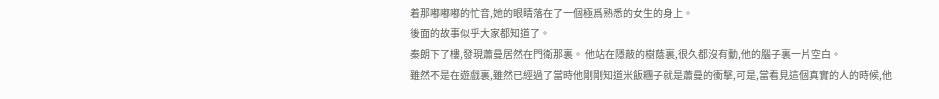着那嘟嘟嘟的忙音,她的眼睛落在了一個極爲熟悉的女生的身上。
後面的故事似乎大家都知道了。
秦朗下了樓,發現蕭曼居然在門衛那裏。 他站在隱蔽的樹蔭裏,很久都沒有動,他的腦子裏一片空白。
雖然不是在遊戲裏,雖然已經過了當時他剛剛知道米飯糰子就是蕭曼的衝擊,可是,當看見這個真實的人的時候,他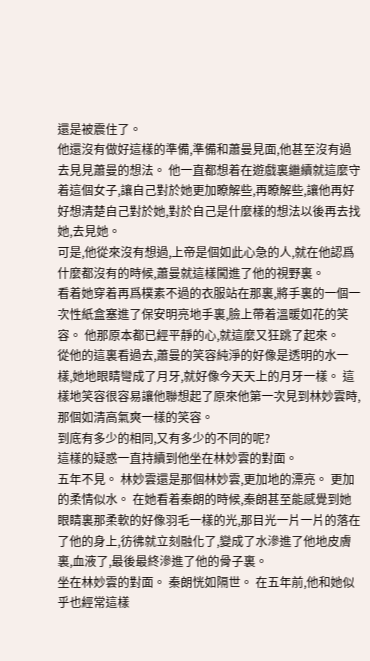還是被震住了。
他還沒有做好這樣的準備,準備和蕭曼見面,他甚至沒有過去見見蕭曼的想法。 他一直都想着在遊戲裏繼續就這麼守着這個女子,讓自己對於她更加瞭解些,再瞭解些,讓他再好好想清楚自己對於她,對於自己是什麼樣的想法以後再去找她,去見她。
可是,他從來沒有想過,上帝是個如此心急的人,就在他認爲什麼都沒有的時候,蕭曼就這樣闖進了他的視野裏。
看着她穿着再爲樸素不過的衣服站在那裏,將手裏的一個一次性紙盒塞進了保安明亮地手裏,臉上帶着溫暖如花的笑容。 他那原本都已經平靜的心,就這麼又狂跳了起來。
從他的這裏看過去,蕭曼的笑容純淨的好像是透明的水一樣,她地眼睛彎成了月牙,就好像今天天上的月牙一樣。 這樣地笑容很容易讓他聯想起了原來他第一次見到林妙雲時,那個如清高氣爽一樣的笑容。
到底有多少的相同,又有多少的不同的呢?
這樣的疑惑一直持續到他坐在林妙雲的對面。
五年不見。 林妙雲還是那個林妙雲,更加地的漂亮。 更加的柔情似水。 在她看着秦朗的時候,秦朗甚至能感覺到她眼睛裏那柔軟的好像羽毛一樣的光,那目光一片一片的落在了他的身上,彷彿就立刻融化了,變成了水滲進了他地皮膚裏,血液了,最後最終滲進了他的骨子裏。
坐在林妙雲的對面。 秦朗恍如隔世。 在五年前,他和她似乎也經常這樣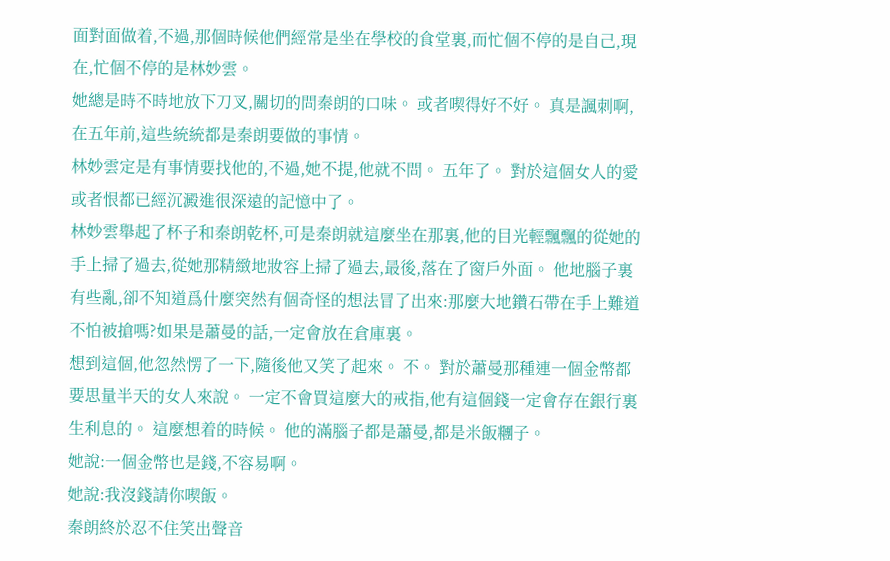面對面做着,不過,那個時候他們經常是坐在學校的食堂裏,而忙個不停的是自己,現在,忙個不停的是林妙雲。
她總是時不時地放下刀叉,關切的問秦朗的口味。 或者喫得好不好。 真是諷刺啊,在五年前,這些統統都是秦朗要做的事情。
林妙雲定是有事情要找他的,不過,她不提,他就不問。 五年了。 對於這個女人的愛或者恨都已經沉澱進很深遠的記憶中了。
林妙雲舉起了杯子和秦朗乾杯,可是秦朗就這麼坐在那裏,他的目光輕飄飄的從她的手上掃了過去,從她那精緻地妝容上掃了過去,最後,落在了窗戶外面。 他地腦子裏有些亂,卻不知道爲什麼突然有個奇怪的想法冒了出來:那麼大地鑽石帶在手上難道不怕被搶嗎?如果是蕭曼的話,一定會放在倉庫裏。
想到這個,他忽然愣了一下,隨後他又笑了起來。 不。 對於蕭曼那種連一個金幣都要思量半天的女人來說。 一定不會買這麼大的戒指,他有這個錢一定會存在銀行裏生利息的。 這麼想着的時候。 他的滿腦子都是蕭曼,都是米飯糰子。
她說:一個金幣也是錢,不容易啊。
她說:我沒錢請你喫飯。
秦朗終於忍不住笑出聲音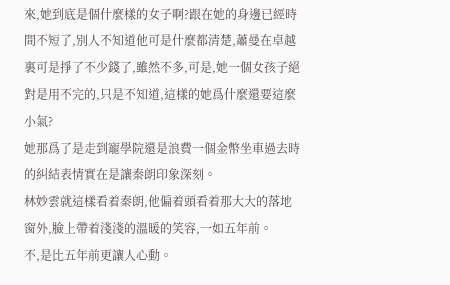來,她到底是個什麼樣的女子啊?跟在她的身邊已經時間不短了,別人不知道他可是什麼都清楚,蕭曼在卓越裏可是掙了不少錢了,雖然不多,可是,她一個女孩子絕對是用不完的,只是不知道,這樣的她爲什麼還要這麼小氣?
她那爲了是走到寵學院還是浪費一個金幣坐車過去時的糾結表情實在是讓秦朗印象深刻。
林妙雲就這樣看着秦朗,他偏着頭看着那大大的落地窗外,臉上帶着淺淺的溫暖的笑容,一如五年前。
不,是比五年前更讓人心動。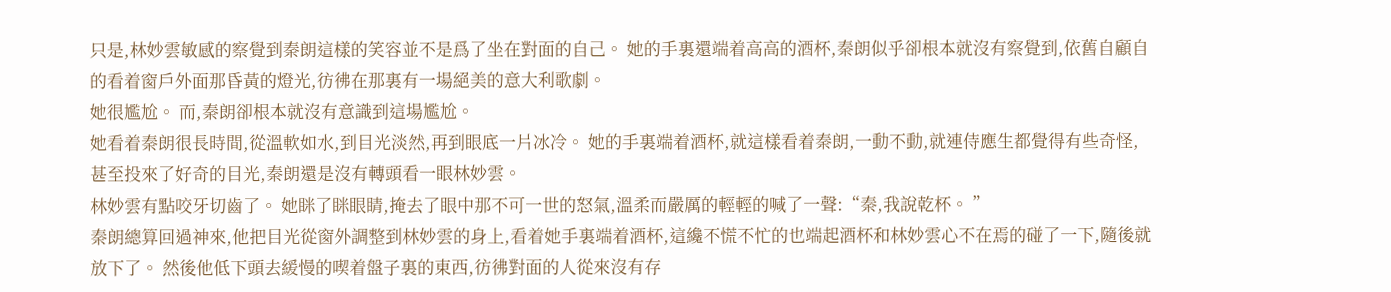只是,林妙雲敏感的察覺到秦朗這樣的笑容並不是爲了坐在對面的自己。 她的手裏還端着高高的酒杯,秦朗似乎卻根本就沒有察覺到,依舊自顧自的看着窗戶外面那昏黃的燈光,彷彿在那裏有一場絕美的意大利歌劇。
她很尷尬。 而,秦朗卻根本就沒有意識到這場尷尬。
她看着秦朗很長時間,從溫軟如水,到目光淡然,再到眼底一片冰冷。 她的手裏端着酒杯,就這樣看着秦朗,一動不動,就連侍應生都覺得有些奇怪,甚至投來了好奇的目光,秦朗還是沒有轉頭看一眼林妙雲。
林妙雲有點咬牙切齒了。 她眯了眯眼睛,掩去了眼中那不可一世的怒氣,溫柔而嚴厲的輕輕的喊了一聲:“秦,我說乾杯。 ”
秦朗總算回過神來,他把目光從窗外調整到林妙雲的身上,看着她手裏端着酒杯,這纔不慌不忙的也端起酒杯和林妙雲心不在焉的碰了一下,隨後就放下了。 然後他低下頭去緩慢的喫着盤子裏的東西,彷彿對面的人從來沒有存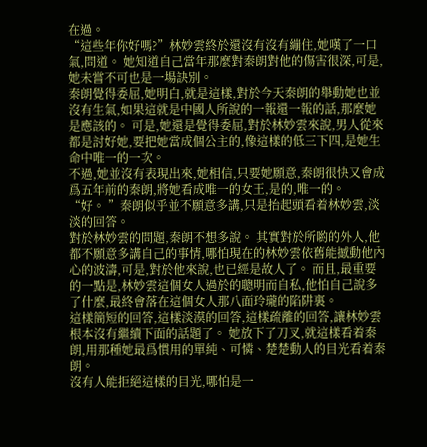在過。
“這些年你好嗎?”林妙雲終於還沒有沒有繃住,她嘆了一口氣,問道。 她知道自己當年那麼對秦朗對他的傷害很深,可是,她未嘗不可也是一場訣別。
秦朗覺得委屈,她明白,就是這樣,對於今天秦朗的舉動她也並沒有生氣,如果這就是中國人所說的一報還一報的話,那麼她是應該的。 可是,她還是覺得委屈,對於林妙雲來說,男人從來都是討好她,要把她當成個公主的,像這樣的低三下四,是她生命中唯一的一次。
不過,她並沒有表現出來,她相信,只要她願意,秦朗很快又會成爲五年前的秦朗,將她看成唯一的女王,是的,唯一的。
“好。 ”秦朗似乎並不願意多講,只是抬起頭看着林妙雲,淡淡的回答。
對於林妙雲的問題,秦朗不想多說。 其實對於所喲的外人,他都不願意多講自己的事情,哪怕現在的林妙雲依舊能撼動他內心的波濤,可是,對於他來說,也已經是故人了。 而且,最重要的一點是,林妙雲這個女人過於的聰明而自私,他怕自己說多了什麼,最終會落在這個女人那八面玲瓏的陷阱裏。
這樣簡短的回答,這樣淡漠的回答,這樣疏離的回答,讓林妙雲根本沒有繼續下面的話題了。 她放下了刀叉,就這樣看着秦朗,用那種她最爲慣用的單純、可憐、楚楚動人的目光看着秦朗。
沒有人能拒絕這樣的目光,哪怕是一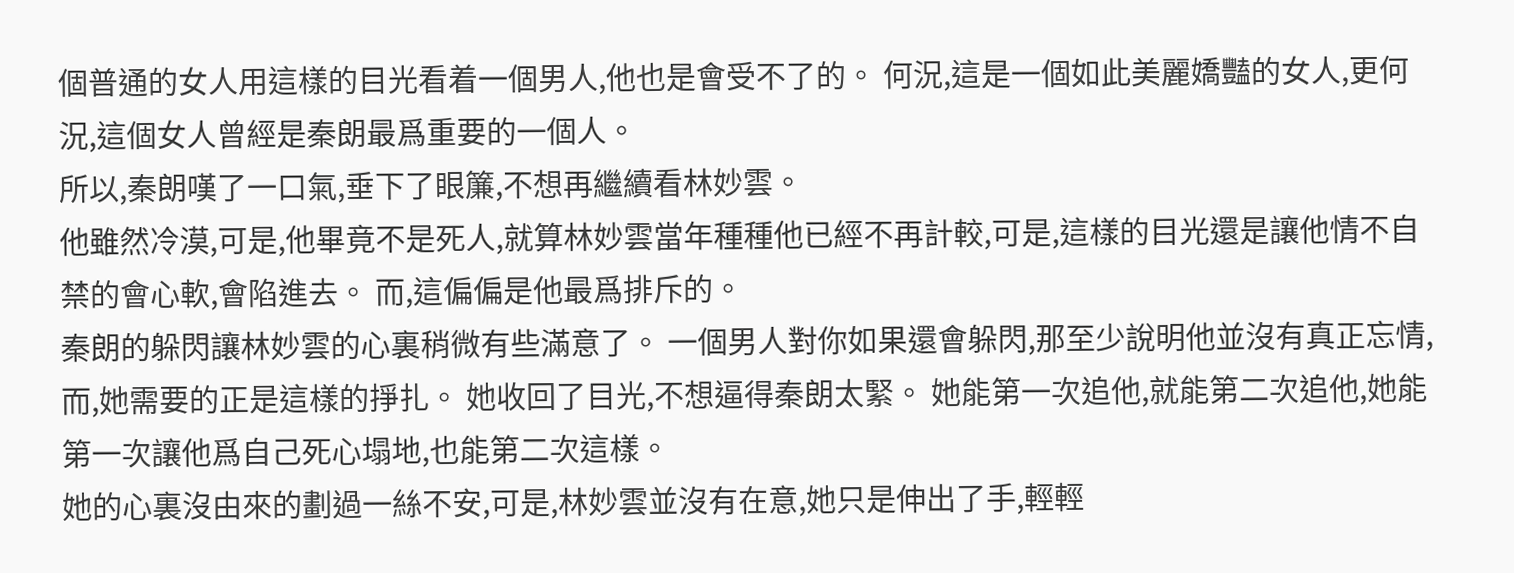個普通的女人用這樣的目光看着一個男人,他也是會受不了的。 何況,這是一個如此美麗嬌豔的女人,更何況,這個女人曾經是秦朗最爲重要的一個人。
所以,秦朗嘆了一口氣,垂下了眼簾,不想再繼續看林妙雲。
他雖然冷漠,可是,他畢竟不是死人,就算林妙雲當年種種他已經不再計較,可是,這樣的目光還是讓他情不自禁的會心軟,會陷進去。 而,這偏偏是他最爲排斥的。
秦朗的躲閃讓林妙雲的心裏稍微有些滿意了。 一個男人對你如果還會躲閃,那至少說明他並沒有真正忘情,而,她需要的正是這樣的掙扎。 她收回了目光,不想逼得秦朗太緊。 她能第一次追他,就能第二次追他,她能第一次讓他爲自己死心塌地,也能第二次這樣。
她的心裏沒由來的劃過一絲不安,可是,林妙雲並沒有在意,她只是伸出了手,輕輕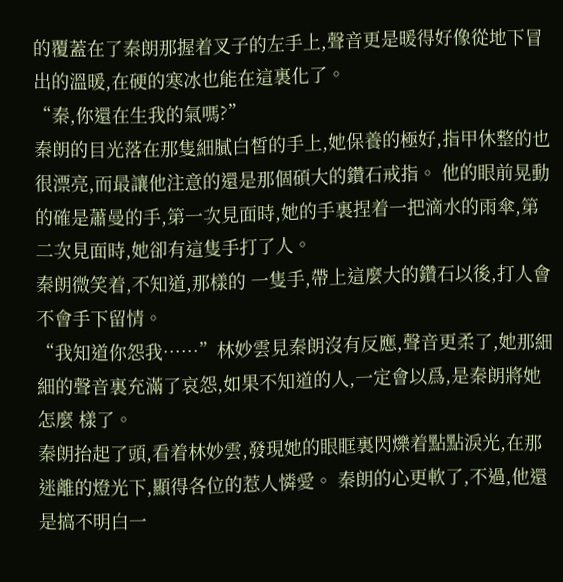的覆蓋在了秦朗那握着叉子的左手上,聲音更是暖得好像從地下冒出的溫暖,在硬的寒冰也能在這裏化了。
“秦,你還在生我的氣嗎?”
秦朗的目光落在那隻細膩白皙的手上,她保養的極好,指甲休整的也很漂亮,而最讓他注意的還是那個碩大的鑽石戒指。 他的眼前晃動的確是蕭曼的手,第一次見面時,她的手裏捏着一把滴水的雨傘,第二次見面時,她卻有這隻手打了人。
秦朗微笑着,不知道,那樣的 一隻手,帶上這麼大的鑽石以後,打人會不會手下留情。
“我知道你怨我……”林妙雲見秦朗沒有反應,聲音更柔了,她那細細的聲音裏充滿了哀怨,如果不知道的人,一定會以爲,是秦朗將她怎麼 樣了。
秦朗抬起了頭,看着林妙雲,發現她的眼眶裏閃爍着點點淚光,在那迷離的燈光下,顯得各位的惹人憐愛。 秦朗的心更軟了,不過,他還是搞不明白一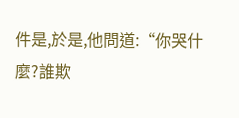件是,於是,他問道:“你哭什麼?誰欺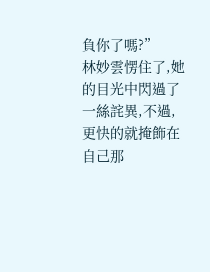負你了嗎?”
林妙雲愣住了,她的目光中閃過了一絲詫異,不過,更快的就掩飾在自己那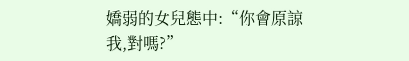嬌弱的女兒態中:“你會原諒我,對嗎?”